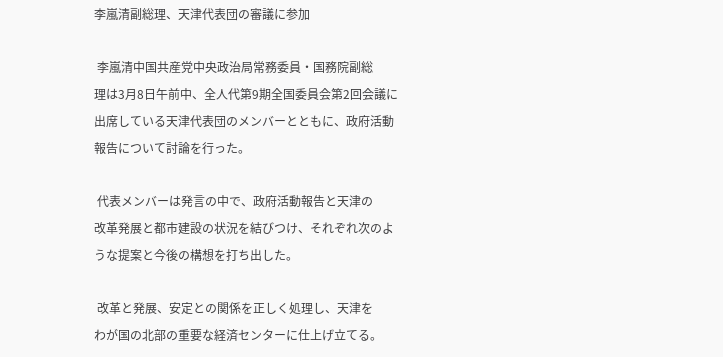李嵐清副総理、天津代表団の審議に参加

 李嵐清中国共産党中央政治局常務委員・国務院副総
理は3月8日午前中、全人代第9期全国委員会第2回会議に
出席している天津代表団のメンバーとともに、政府活動
報告について討論を行った。

 代表メンバーは発言の中で、政府活動報告と天津の
改革発展と都市建設の状況を結びつけ、それぞれ次のよ
うな提案と今後の構想を打ち出した。

 改革と発展、安定との関係を正しく処理し、天津を
わが国の北部の重要な経済センターに仕上げ立てる。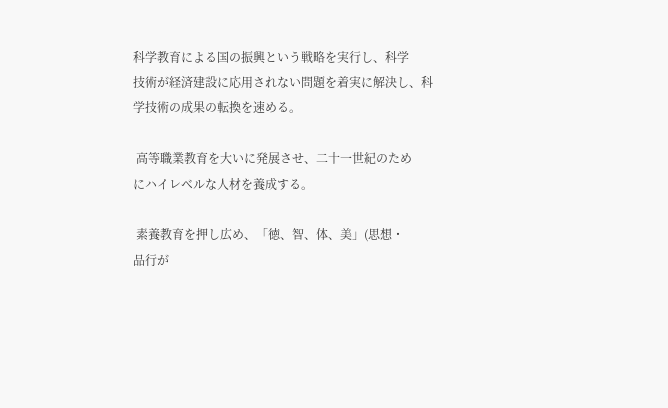科学教育による国の振興という戦略を実行し、科学
技術が経済建設に応用されない問題を着実に解決し、科
学技術の成果の転換を速める。

 高等職業教育を大いに発展させ、二十一世紀のため
にハイレベルな人材を養成する。

 素養教育を押し広め、「徳、智、体、美」(思想・
品行が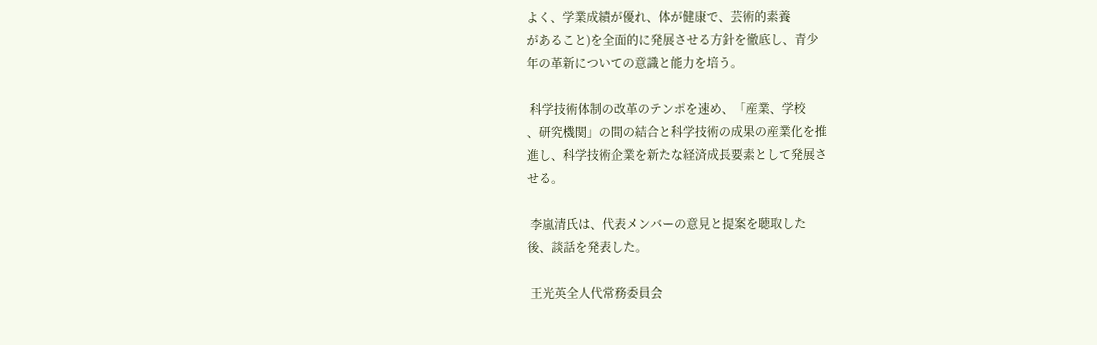よく、学業成績が優れ、体が健康で、芸術的素養
があること)を全面的に発展させる方針を徹底し、青少
年の革新についての意識と能力を培う。

 科学技術体制の改革のテンポを速め、「産業、学校
、研究機関」の間の結合と科学技術の成果の産業化を推
進し、科学技術企業を新たな経済成長要素として発展さ
せる。

 李嵐清氏は、代表メンバーの意見と提案を聴取した
後、談話を発表した。

 王光英全人代常務委員会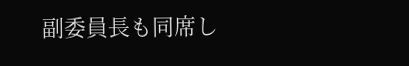副委員長も同席し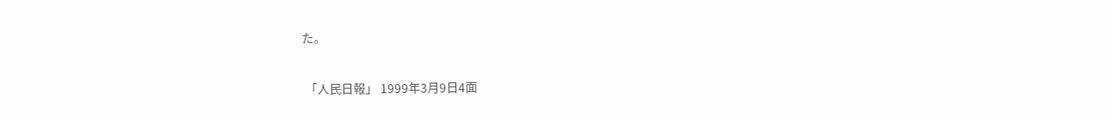た。

 「人民日報」 1999年3月9日4面